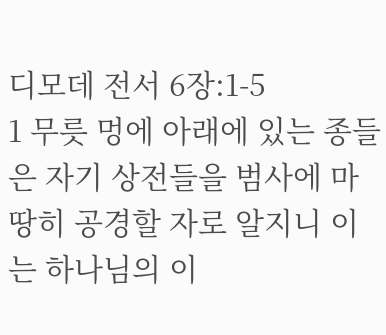디모데 전서 6장:1-5
1 무릇 멍에 아래에 있는 종들은 자기 상전들을 범사에 마땅히 공경할 자로 알지니 이는 하나님의 이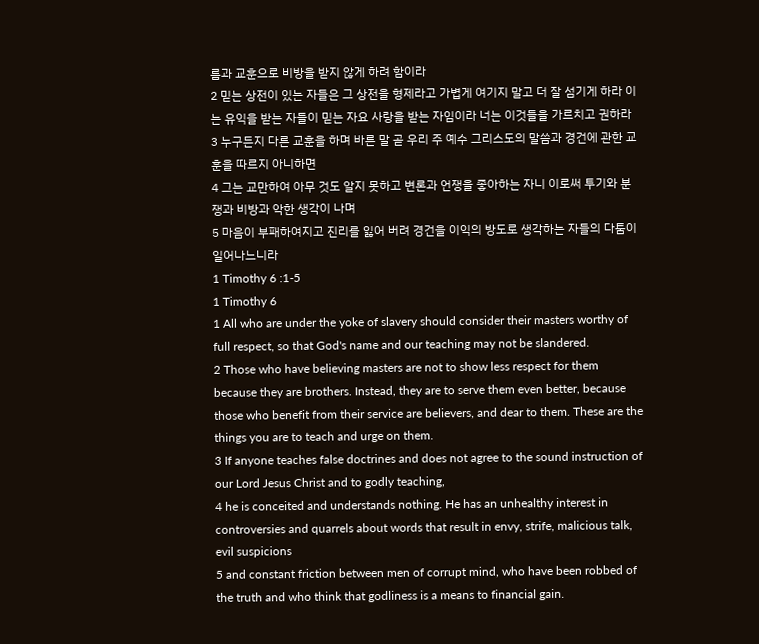름과 교훈으로 비방을 받지 않게 하려 함이라
2 믿는 상전이 있는 자들은 그 상전을 형제라고 가볍게 여기지 말고 더 잘 섬기게 하라 이는 유익을 받는 자들이 믿는 자요 사랑을 받는 자임이라 너는 이것들을 가르치고 권하라
3 누구든지 다른 교훈을 하며 바른 말 곧 우리 주 예수 그리스도의 말씀과 경건에 관한 교훈을 따르지 아니하면
4 그는 교만하여 아무 것도 알지 못하고 변론과 언쟁을 좋아하는 자니 이로써 투기와 분쟁과 비방과 악한 생각이 나며
5 마음이 부패하여지고 진리를 잃어 버려 경건을 이익의 방도로 생각하는 자들의 다툼이 일어나느니라
1 Timothy 6 :1-5
1 Timothy 6
1 All who are under the yoke of slavery should consider their masters worthy of full respect, so that God's name and our teaching may not be slandered.
2 Those who have believing masters are not to show less respect for them because they are brothers. Instead, they are to serve them even better, because those who benefit from their service are believers, and dear to them. These are the things you are to teach and urge on them.
3 If anyone teaches false doctrines and does not agree to the sound instruction of our Lord Jesus Christ and to godly teaching,
4 he is conceited and understands nothing. He has an unhealthy interest in controversies and quarrels about words that result in envy, strife, malicious talk, evil suspicions
5 and constant friction between men of corrupt mind, who have been robbed of the truth and who think that godliness is a means to financial gain.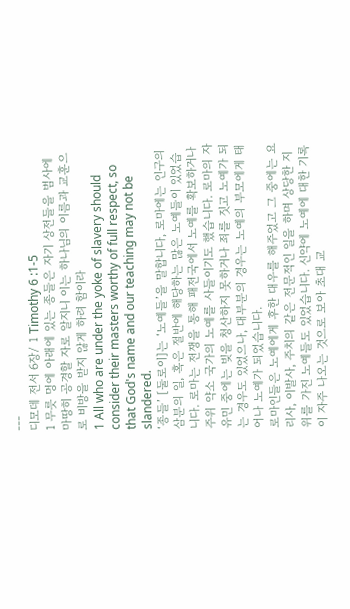---
디모데 전서 6장/ 1 Timothy 6 :1-5
1 무릇 멍에 아래에 있는 종들은 자기 상전들을 범사에 마땅히 공경할 자로 알지니 이는 하나님의 이름과 교훈으로 비방을 받지 않게 하려 함이라
1 All who are under the yoke of slavery should consider their masters worthy of full respect, so that God's name and our teaching may not be slandered.
‘종들’ [둘로이]는 ‘노예들’을 말합니다, 로마에는 인구의 삼분의 일, 혹은 절반에 해당하는 많은 노예들이 있었습니다. 로마는 전쟁을 통해 패전국에서 노예를 확보하거나 주위 약소 국가의 노예를 사들이기도 했습니다. 로마의 자유민 중에는 빚을 청산하지 못하거나 죄를 짓고 노예가 되는 경우도 있었으나, 대부분의 경우는 노예의 부모에게 태어나 노예가 되었습니다.
로마인들은 노예에게 후한 대우를 해주었고 그 중에는 요리사, 이발사, 주치의 같은 전문적인 일을 하며 상당한 지위를 가진 노예들도 있었습니다. 신약에 노예에 대한 기록이 자주 나오는 것으로 보아 초대 교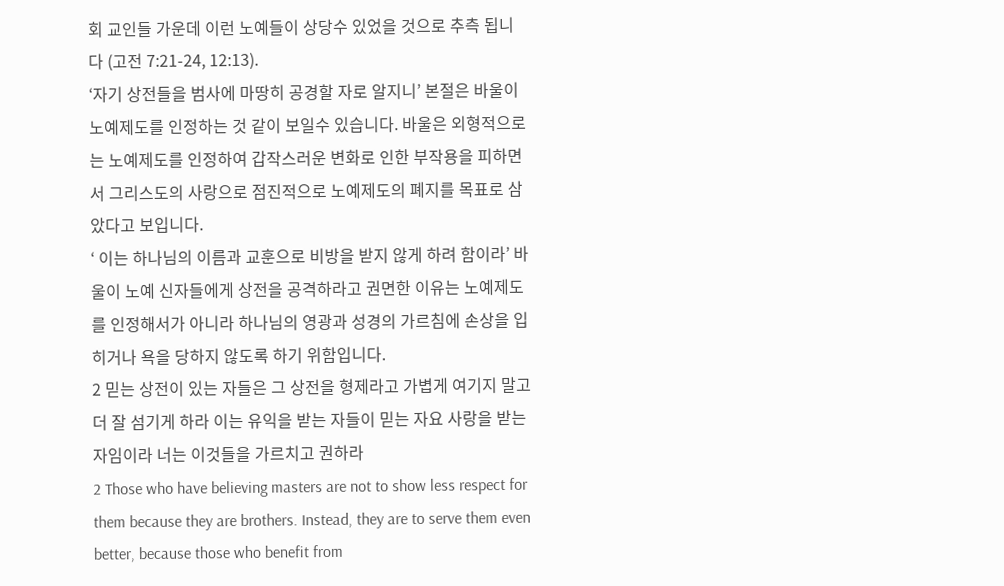회 교인들 가운데 이런 노예들이 상당수 있었을 것으로 추측 됩니다 (고전 7:21-24, 12:13).
‘자기 상전들을 범사에 마땅히 공경할 자로 알지니’ 본절은 바울이 노예제도를 인정하는 것 같이 보일수 있습니다. 바울은 외형적으로는 노예제도를 인정하여 갑작스러운 변화로 인한 부작용을 피하면서 그리스도의 사랑으로 점진적으로 노예제도의 폐지를 목표로 삼았다고 보입니다.
‘ 이는 하나님의 이름과 교훈으로 비방을 받지 않게 하려 함이라’ 바울이 노예 신자들에게 상전을 공격하라고 권면한 이유는 노예제도를 인정해서가 아니라 하나님의 영광과 성경의 가르침에 손상을 입히거나 욕을 당하지 않도록 하기 위함입니다.
2 믿는 상전이 있는 자들은 그 상전을 형제라고 가볍게 여기지 말고 더 잘 섬기게 하라 이는 유익을 받는 자들이 믿는 자요 사랑을 받는 자임이라 너는 이것들을 가르치고 권하라
2 Those who have believing masters are not to show less respect for them because they are brothers. Instead, they are to serve them even better, because those who benefit from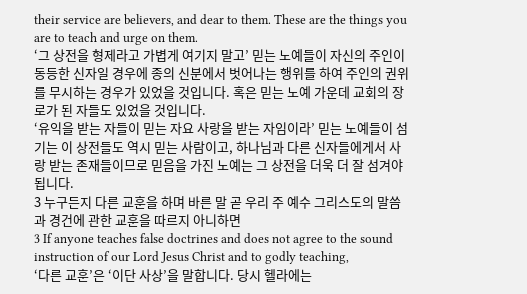their service are believers, and dear to them. These are the things you are to teach and urge on them.
‘그 상전을 형제라고 가볍게 여기지 말고’ 믿는 노예들이 자신의 주인이 동등한 신자일 경우에 종의 신분에서 벗어나는 행위를 하여 주인의 권위를 무시하는 경우가 있었을 것입니다. 혹은 믿는 노예 가운데 교회의 장로가 된 자들도 있었을 것입니다.
‘유익을 받는 자들이 믿는 자요 사랑을 받는 자임이라’ 믿는 노예들이 섬기는 이 상전들도 역시 믿는 사람이고, 하나님과 다른 신자들에게서 사랑 받는 존재들이므로 믿음을 가진 노예는 그 상전을 더욱 더 잘 섬겨야 됩니다.
3 누구든지 다른 교훈을 하며 바른 말 곧 우리 주 예수 그리스도의 말씀과 경건에 관한 교훈을 따르지 아니하면
3 If anyone teaches false doctrines and does not agree to the sound instruction of our Lord Jesus Christ and to godly teaching,
‘다른 교훈’은 ‘이단 사상’을 말합니다. 당시 헬라에는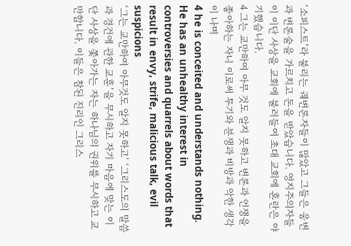‘소피스트’라 불리는 궤변론자들이 많았고 그들은 웅변과 변론술을 가르치고 돈을 받았습니다. 영지주의자들이 이단 사상을 교회에 불러들여 초대 교회에 혼란은 야기했습니다.
4 그는 교만하여 아무 것도 알지 못하고 변론과 언쟁을 좋아하는 자니 이로써 투기와 분쟁과 비방과 악한 생각이 나며
4 he is conceited and understands nothing. He has an unhealthy interest in controversies and quarrels about words that result in envy, strife, malicious talk, evil suspicions
‘그는 교만하여 아무것도 알지 못하고’ ‘그리스도의 말씀과 경건에 관한 교훈’을 무시하고 자기 마음에 맞는 이단 사상을 쫓아가는 자는 하나님의 권위를 무시하고 교만합니다. 이들은 참된 진리인 그리스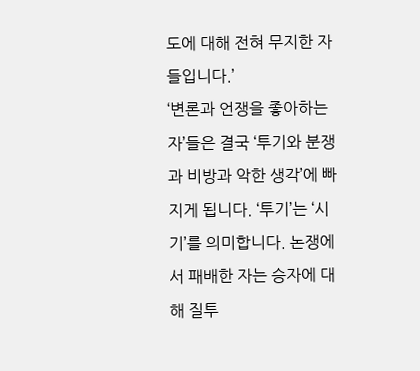도에 대해 전혀 무지한 자들입니다.’
‘변론과 언쟁을 좋아하는 자’들은 결국 ‘투기와 분쟁과 비방과 악한 생각’에 빠지게 됩니다. ‘투기’는 ‘시기’를 의미합니다. 논쟁에서 패배한 자는 승자에 대해 질투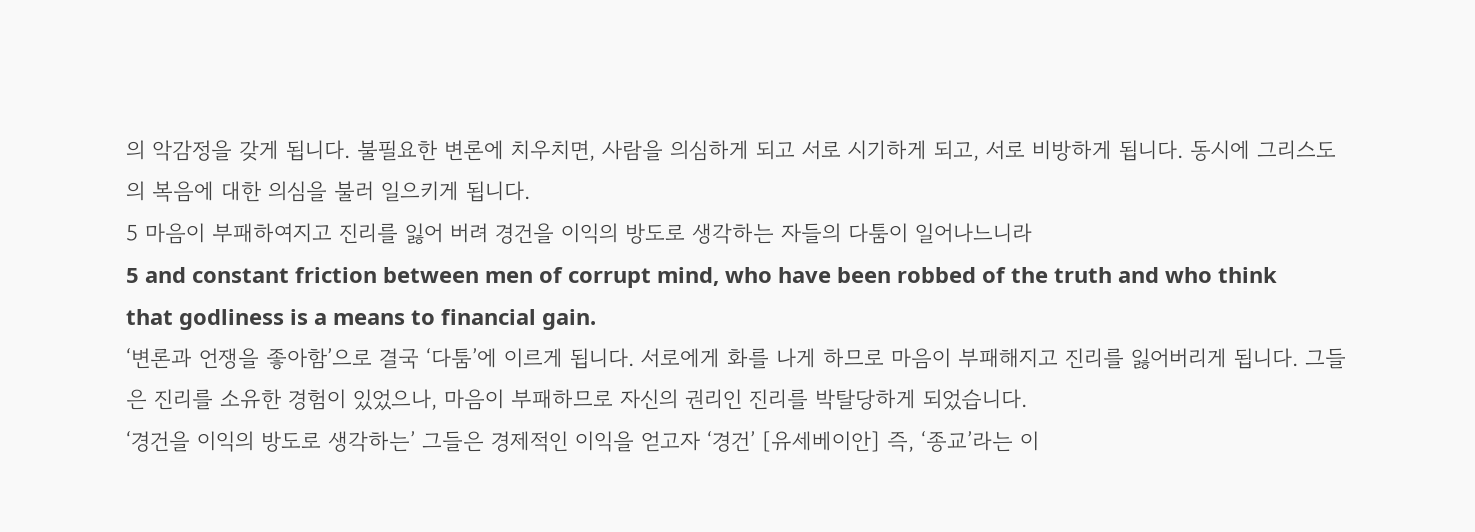의 악감정을 갖게 됩니다. 불필요한 변론에 치우치면, 사람을 의심하게 되고 서로 시기하게 되고, 서로 비방하게 됩니다. 동시에 그리스도의 복음에 대한 의심을 불러 일으키게 됩니다.
5 마음이 부패하여지고 진리를 잃어 버려 경건을 이익의 방도로 생각하는 자들의 다툼이 일어나느니라
5 and constant friction between men of corrupt mind, who have been robbed of the truth and who think that godliness is a means to financial gain.
‘변론과 언쟁을 좋아함’으로 결국 ‘다툼’에 이르게 됩니다. 서로에게 화를 나게 하므로 마음이 부패해지고 진리를 잃어버리게 됩니다. 그들은 진리를 소유한 경험이 있었으나, 마음이 부패하므로 자신의 권리인 진리를 박탈당하게 되었습니다.
‘경건을 이익의 방도로 생각하는’ 그들은 경제적인 이익을 얻고자 ‘경건’ [유세베이안] 즉, ‘종교’라는 이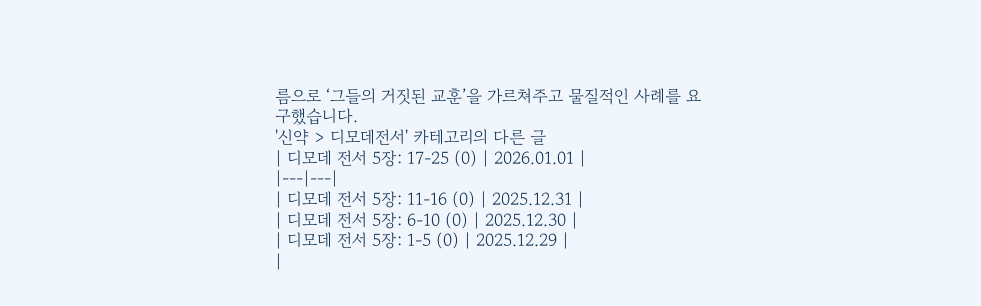름으로 ‘그들의 거짓된 교훈’을 가르쳐주고 물질적인 사례를 요구했습니다.
'신약 > 디모데전서' 카테고리의 다른 글
| 디모데 전서 5장: 17-25 (0) | 2026.01.01 |
|---|---|
| 디모데 전서 5장: 11-16 (0) | 2025.12.31 |
| 디모데 전서 5장: 6-10 (0) | 2025.12.30 |
| 디모데 전서 5장: 1-5 (0) | 2025.12.29 |
|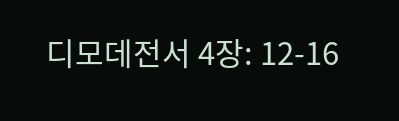디모데전서 4장: 12-16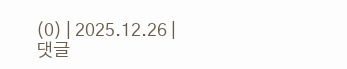(0) | 2025.12.26 |
댓글